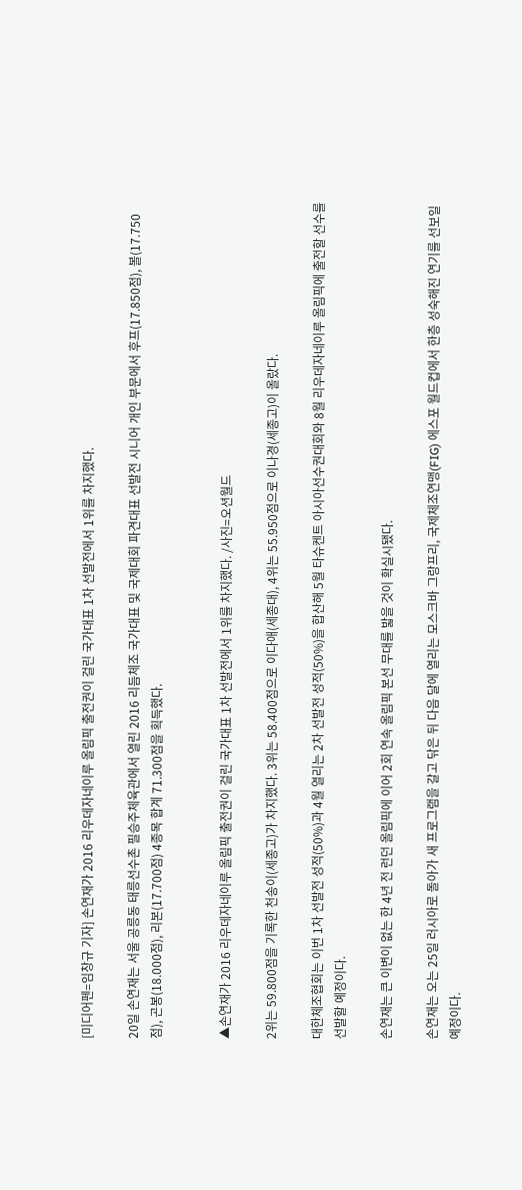[미디어펜=임창규 기자] 손연재가 2016 리우데자네이루 올림픽 출전권이 걸린 국가대표 1차 선발전에서 1위를 차지했다.

20일 손연재는 서울 공릉동 태릉선수촌 필승주체육관에서 열린 2016 리듬체조 국가대표 및 국제대회 파견대표 선발전 시니어 개인 부문에서 후프(17.850점), 볼(17.750점), 곤봉(18.000점), 리본(17.700점) 4종목 합계 71.300점을 획득했다.


▲손연재가 2016 리우데자네이루 올림픽 출전권이 걸린 국가대표 1차 선발전에서 1위를 차지했다. /사진=오션월드

2위는 59.800점을 기록한 천송이(세종고)가 차지했다. 3위는 58.400점으로 이다애(세종대), 4위는 55.950점으로 이나경(세종고)이 올랐다.

대한체조협회는 이번 1차 선발전 성적(50%)과 4월 열리는 2차 선발전 성적(50%)을 합산해 5월 타슈켄트 아시아선수권대회와 8월 리우데자네이루 올림픽에 출전할 선수를 선발할 예정이다.

손연재는 큰 이변이 없는 한 4년 전 런던 올림픽에 이어 2회 연속 올림픽 본선 무대를 밟을 것이 확실시됐다.

손연재는 오는 25일 러시아로 돌아가 새 프로그램을 갈고 닦은 뒤 다음 달에 열리는 모스크바 그랑프리, 국제체조연맹(FIG) 에스포 월드컵에서 한층 성숙해진 연기를 선보일 예정이다.